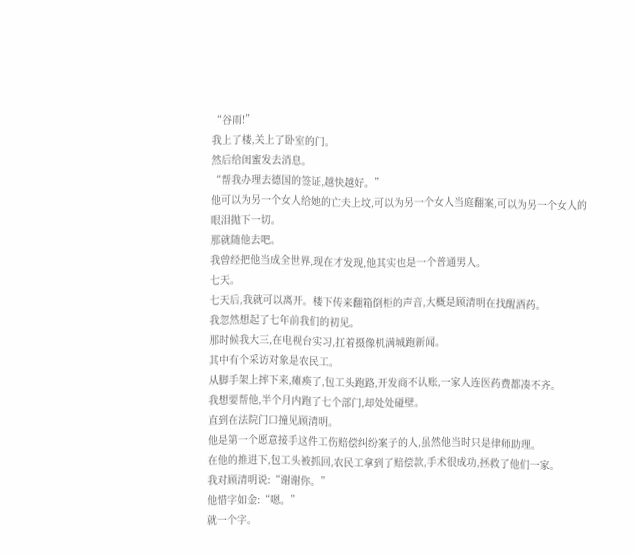“谷雨!”
我上了楼,关上了卧室的门。
然后给闺蜜发去消息。
“帮我办理去德国的签证,越快越好。”
他可以为另一个女人给她的亡夫上坟,可以为另一个女人当庭翻案,可以为另一个女人的眼泪抛下一切。
那就随他去吧。
我曾经把他当成全世界,现在才发现,他其实也是一个普通男人。
七天。
七天后,我就可以离开。楼下传来翻箱倒柜的声音,大概是顾清明在找醒酒药。
我忽然想起了七年前我们的初见。
那时候我大三,在电视台实习,扛着摄像机满城跑新闻。
其中有个采访对象是农民工。
从脚手架上摔下来,瘫痪了,包工头跑路,开发商不认账,一家人连医药费都凑不齐。
我想要帮他,半个月内跑了七个部门,却处处碰壁。
直到在法院门口撞见顾清明。
他是第一个愿意接手这件工伤赔偿纠纷案子的人,虽然他当时只是律师助理。
在他的推进下,包工头被抓回,农民工拿到了赔偿款,手术很成功,拯救了他们一家。
我对顾清明说:“谢谢你。”
他惜字如金:“嗯。”
就一个字。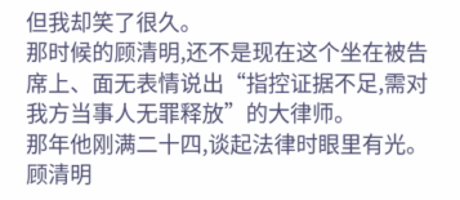但我却笑了很久。
那时候的顾清明,还不是现在这个坐在被告席上、面无表情说出“指控证据不足,需对我方当事人无罪释放”的大律师。
那年他刚满二十四,谈起法律时眼里有光。
顾清明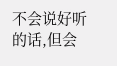不会说好听的话,但会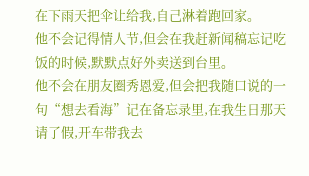在下雨天把伞让给我,自己淋着跑回家。
他不会记得情人节,但会在我赶新闻稿忘记吃饭的时候,默默点好外卖送到台里。
他不会在朋友圈秀恩爱,但会把我随口说的一句“想去看海”记在备忘录里,在我生日那天请了假,开车带我去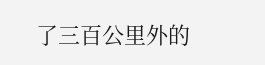了三百公里外的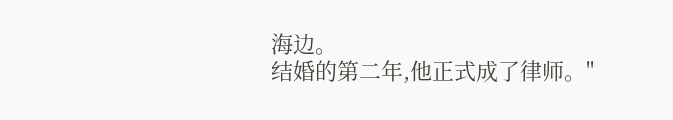海边。
结婚的第二年,他正式成了律师。"